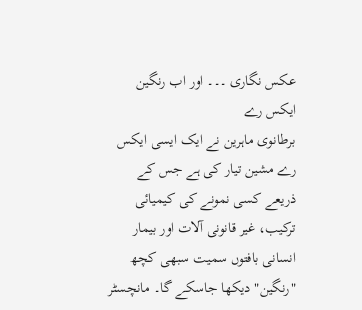عکس نگاری ۔۔۔ اور اب رنگین ایکس رے
برطانوی ماہرین نے ایک ایسی ایکس رے مشین تیار کی ہے جس کے ذریعے کسی نمونے کی کیمیائی ترکیب، غیر قانونی آلات اور بیمار انسانی بافتوں سمیت سبھی کچھ "رنگین" دیکھا جاسکے گا۔ مانچسٹر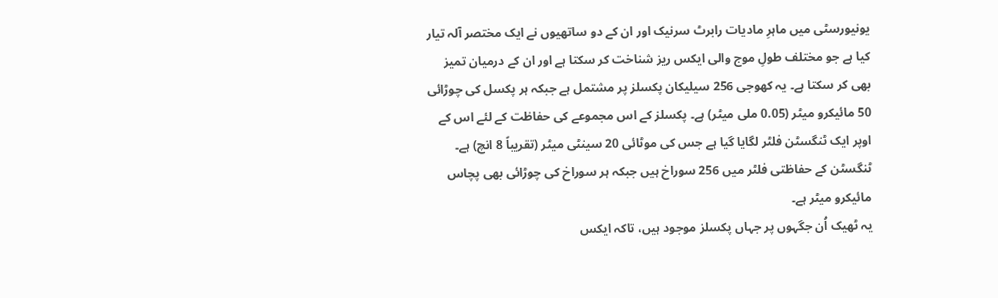یونیورسٹی میں ماہرِ مادیات رابرٹ سرنیک اور ان کے دو ساتھیوں نے ایک مختصر آلہ تیار کیا ہے جو مختلف طولِ موج والی ایکس ریز شناخت کر سکتا ہے اور ان کے درمیان تمیز بھی کر سکتا ہے۔ یہ کھوجی 256 سیلیکان پکسلز پر مشتمل ہے جبکہ ہر پکسل کی چوڑائی 50 مائیکرو میٹر (0.05 ملی میٹر) ہے۔ پکسلز کے اس مجموعے کی حفاظت کے لئے اس کے اوپر ایک ٹنگسٹن فلٹر لگایا گیا ہے جس کی موٹائی 20 سینٹی میٹر (تقریباً 8 انچ) ہے۔ ٹنگسٹن کے حفاظتی فلٹر میں 256 سوراخ ہیں جبکہ ہر سوراخ کی چوڑائی بھی پچاس مائیکرو میٹر ہے۔
یہ ٹھیک اُن جگہوں پر جہاں پکسلز موجود ہیں، تاکہ ایکس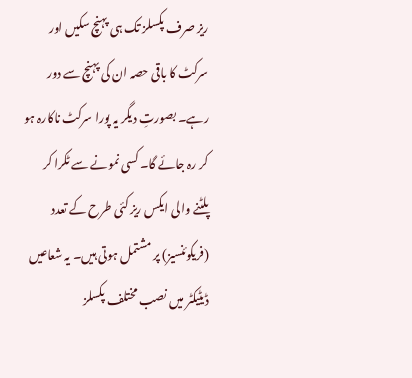ریز صرف پکسلز تک ہی پہنچ سکیں اور سرکٹ کا باقی حصہ ان کی پہنچ سے دور رہے۔ بصورتِ دیگر یہ پورا سرکٹ ناکارہ ہو کر رہ جائے گا۔ کسی نمونے سے ٹکرا کر پلٹنے والی ایکس ریز کئی طرح کے تعدد (فریکوئنسیز) پر مشتمل ہوتی ہیں۔ یہ شعاعیں ڈیٹیکٹر میں نصب مختلف پکسلز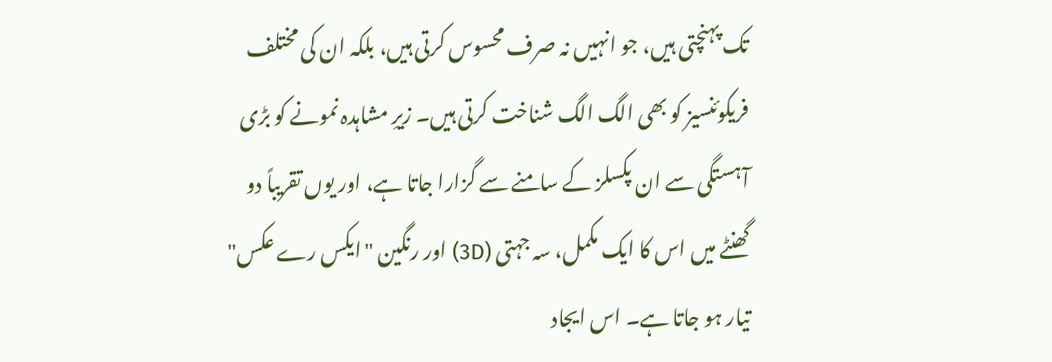تک پہنچتی ہیں، جو انہیں نہ صرف محسوس کرتی ہیں، بلکہ ان کی مختلف فریکوئنسیز کو بھی الگ الگ شناخت کرتی ہیں۔ زیرِ مشاہدہ نمونے کو بڑی آہستگی سے ان پکسلز کے سامنے سے گزارا جاتا ہے، اور یوں تقریباً دو گھنٹے میں اس کا ایک مکمل، سہ جہتی (3D) اور رنگین "ایکس رے عکس" تیار ہو جاتا ہے۔ اس ایجاد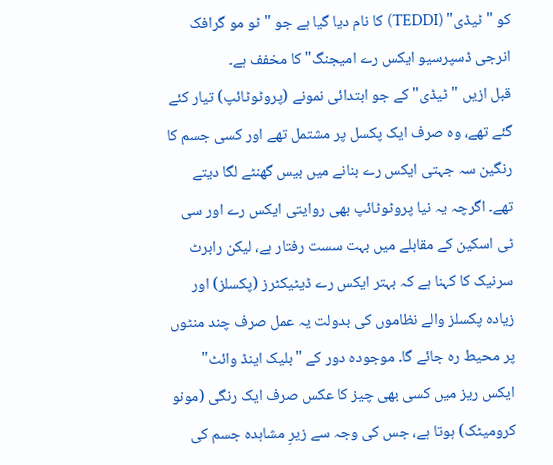کو "ٹیڈی" (TEDDI) کا نام دیا گیا ہے جو "ٹو مو گرافک انرجی ڈسپرسیو ایکس رے امیجنگ" کا مخفف ہے۔
قبل ازیں "ٹیڈی" کے جو ابتدائی نمونے (پروٹوٹائپ) تیار کئے گئے تھے، وہ صرف ایک پکسل پر مشتمل تھے اور کسی جسم کا رنگین سہ جہتی ایکس رے بنانے میں بیس گھنٹے لگا دیتے تھے۔ اگرچہ یہ نیا پروٹوٹائپ بھی روایتی ایکس رے اور سی ٹی اسکین کے مقابلے میں بہت سست رفتار ہے، لیکن رابرٹ سرنیک کا کہنا ہے کہ بہتر ایکس رے ڈیٹیکٹرز (پکسلز) اور زیادہ پکسلز والے نظاموں کی بدولت یہ عمل صرف چند منٹوں پر محیط رہ جائے گا۔ موجودہ دور کے "بلیک اینڈ وائٹ" ایکس ریز میں کسی بھی چیز کا عکس صرف ایک رنگی (مونو کرومیٹک) ہوتا ہے، جس کی وجہ سے زیرِ مشاہدہ جسم کی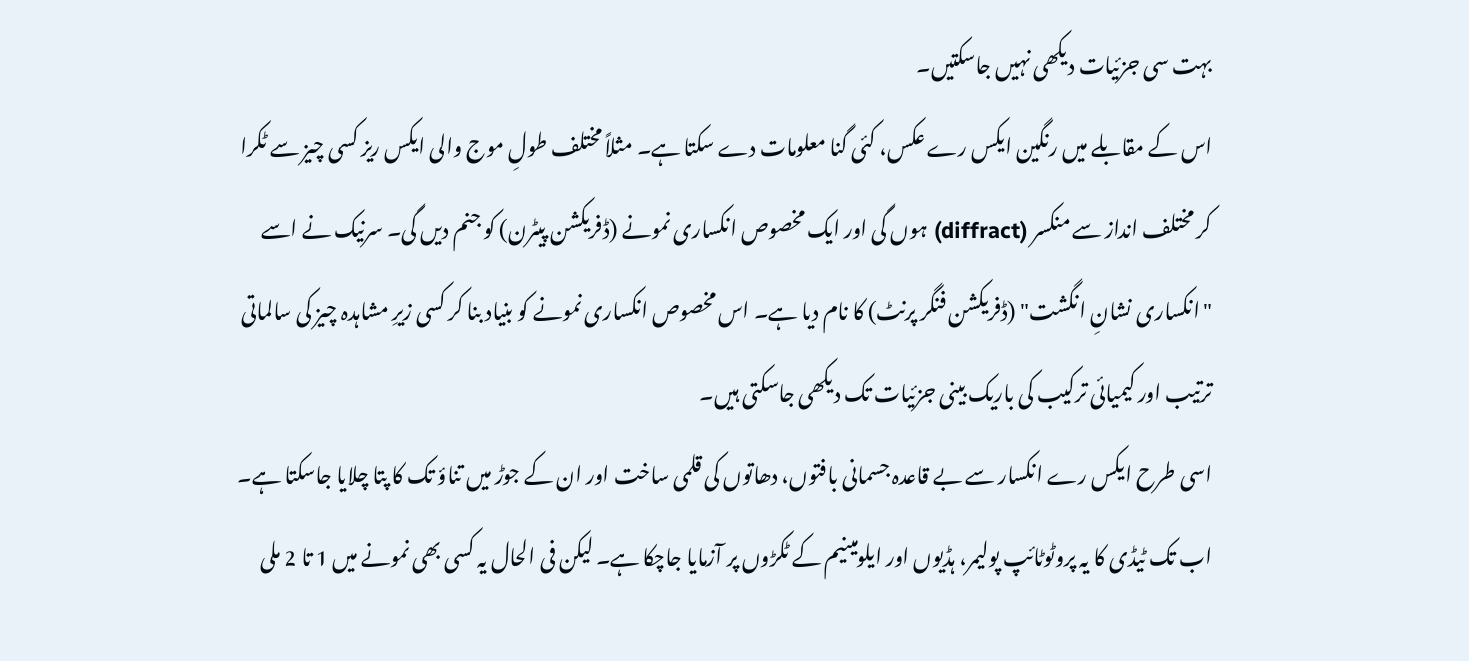بہت سی جزئیات دیکھی نہیں جاسکتیں۔
اس کے مقابلے میں رنگین ایکس رے عکس، کئی گنا معلومات دے سکتا ہے۔ مثلاً مختلف طولِ موج والی ایکس ریز کسی چیز سے ٹکرا کر مختلف انداز سے منکسر (diffract) ہوں گی اور ایک مخصوص انکساری نمونے (ڈفریکشن پیٹرن) کو جنم دیں گی۔ سرنیک نے اسے "انکساری نشانِ انگشت" (ڈفریکشن فنگر پرنٹ) کا نام دیا ہے۔ اس مخصوص انکساری نمونے کو بنیاد بنا کر کسی زیرِ مشاہدہ چیز کی سالماتی ترتیب اور کیمیائی ترکیب کی باریک بینی جزئیات تک دیکھی جاسکتی ہیں۔
اسی طرح ایکس رے انکسار سے بے قاعدہ جسمانی بافتوں، دھاتوں کی قلمی ساخت اور ان کے جوڑ میں تناؤ تک کا پتا چلایا جاسکتا ہے۔ اب تک ٹیڈی کا یہ پروٹوٹائپ پولیمر، ہڈیوں اور ایلومینیم کے ٹکڑوں پر آزمایا جاچکا ہے۔ لیکن فی الحال یہ کسی بھی نمونے میں 1 تا 2 ملی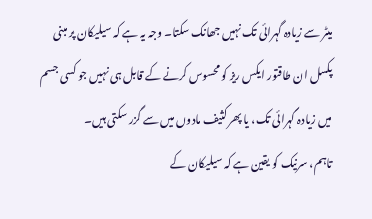میٹر سے زیادہ گہرائی تک نہیں جھانک سکتا۔ وجہ یہ ہے کہ سیلیکان پر مبنی پکسل ان طاقتور ایکس ریز کو محسوس کرنے کے قابل ہی نہیں جو کسی جسم میں زیادہ گہرائی تک، یا پھر کثیف مادوں میں سے گزر سکتی ہیں۔
تاہم، سرنیک کو یقین ہے کہ سیلیکان کے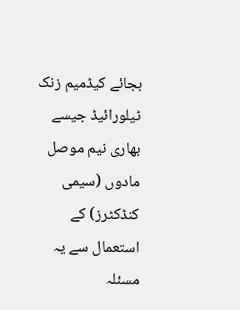بجائے کیڈمیم زنک ٹیلورائیڈ جیسے بھاری نیم موصل مادوں (سیمی کنڈکٹرز) کے استعمال سے یہ مسئلہ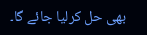بھی حل کرلیا جائے گا۔